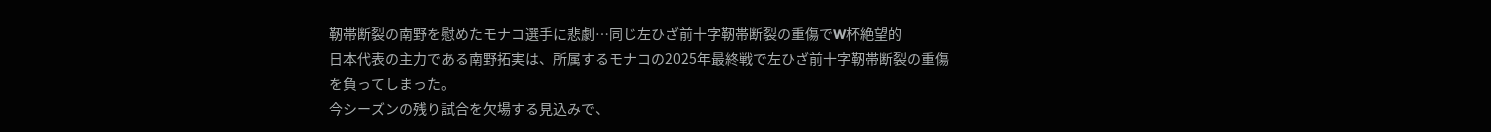靭帯断裂の南野を慰めたモナコ選手に悲劇…同じ左ひざ前十字靭帯断裂の重傷でW杯絶望的
日本代表の主力である南野拓実は、所属するモナコの2025年最終戦で左ひざ前十字靭帯断裂の重傷を負ってしまった。
今シーズンの残り試合を欠場する見込みで、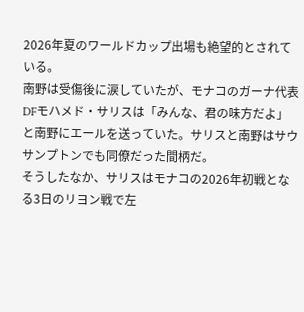2026年夏のワールドカップ出場も絶望的とされている。
南野は受傷後に涙していたが、モナコのガーナ代表DFモハメド・サリスは「みんな、君の味方だよ」と南野にエールを送っていた。サリスと南野はサウサンプトンでも同僚だった間柄だ。
そうしたなか、サリスはモナコの2026年初戦となる3日のリヨン戦で左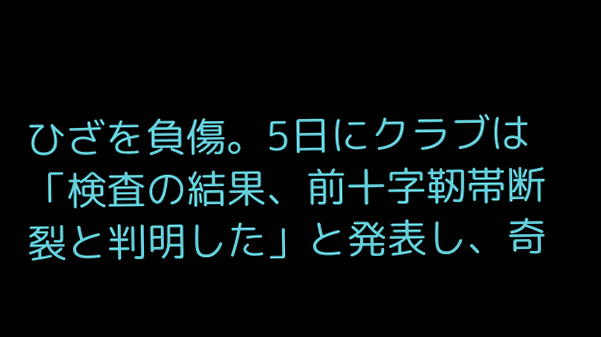ひざを負傷。5日にクラブは「検査の結果、前十字靭帯断裂と判明した」と発表し、奇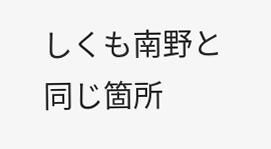しくも南野と同じ箇所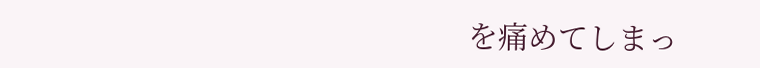を痛めてしまっ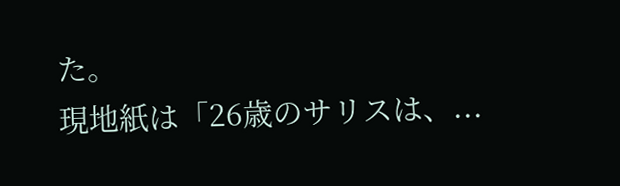た。
現地紙は「26歳のサリスは、...